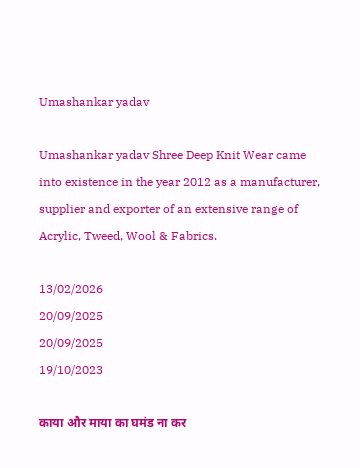Umashankar yadav

Umashankar yadav Shree Deep Knit Wear came into existence in the year 2012 as a manufacturer, supplier and exporter of an extensive range of Acrylic, Tweed, Wool & Fabrics.

13/02/2026
20/09/2025
20/09/2025
19/10/2023

काया और माया का घमंड ना कर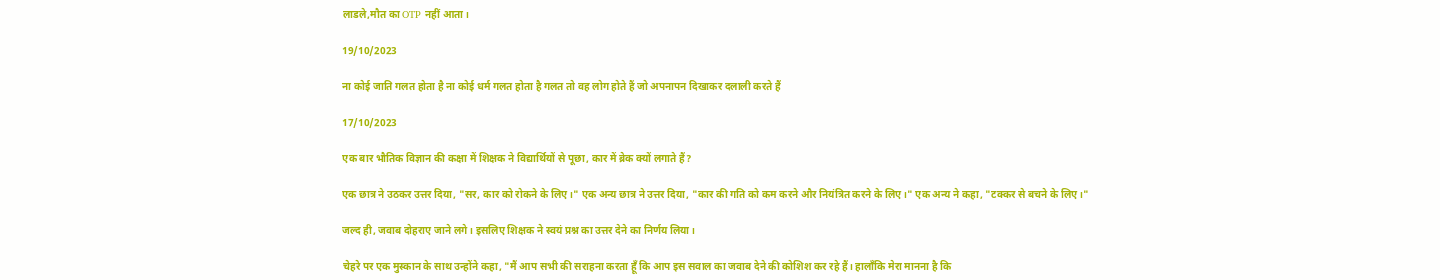लाडले,मौत का OTP नहीं आता।

19/10/2023

ना कोई जाति गलत होता है ना कोई धर्म गलत होता है गलत तो वह लोग होते हैं जो अपनापन दिखाकर दलाली करते हैं

17/10/2023

एक बार भौतिक विज्ञान की कक्षा में शिक्षक ने विद्यार्थियों से पूछा, कार में ब्रेक क्यों लगाते हैं?

एक छात्र ने उठकर उत्तर दिया, "सर, कार को रोकने के लिए।" एक अन्य छात्र ने उत्तर दिया, "कार की गति को कम करने और नियंत्रित करने के लिए।" एक अन्य ने कहा, "टक्कर से बचने के लिए।"

जल्द ही, जवाब दोहराए जाने लगे। इसलिए शिक्षक ने स्वयं प्रश्न का उत्तर देने का निर्णय लिया।

चेहरे पर एक मुस्कान के साथ उन्होंने कहा, "मैं आप सभी की सराहना करता हूँ कि आप इस सवाल का जवाब देने की कोशिश कर रहे हैं। हालाँकि मेरा मानना है कि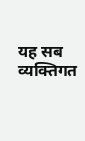यह सब व्यक्तिगत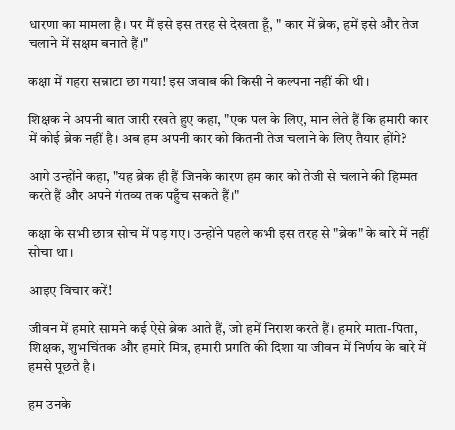धारणा का मामला है। पर मैं इसे इस तरह से देखता हूँ, " कार में ब्रेक, हमें इसे और तेज चलाने में सक्षम बनाते हैं।"

कक्षा में गहरा सन्नाटा छा गया! इस जवाब की किसी ने कल्पना नहीं की थी।

शिक्षक ने अपनी बात जारी रखते हुए कहा, "एक पल के लिए, मान लेते हैं कि हमारी कार में कोई ब्रेक नहीं है। अब हम अपनी कार को कितनी तेज चलाने के लिए तैयार होंगे?

आगे उन्होंने कहा, "यह ब्रेक ही हैं जिनके कारण हम कार को तेजी से चलाने की हिम्मत करते हैं और अपने गंतव्य तक पहुँच सकते हैं।"

कक्षा के सभी छात्र सोच में पड़ गए। उन्होंने पहले कभी इस तरह से "ब्रेक" के बारे में नहीं सोचा था।

आइए विचार करें!

जीवन में हमारे सामने कई ऐसे ब्रेक आते हैं, जो हमें निराश करते हैं। हमारे माता-पिता, शिक्षक, शुभचिंतक और हमारे मित्र, हमारी प्रगति की दिशा या जीवन में निर्णय के बारे में हमसे पूछते है।

हम उनके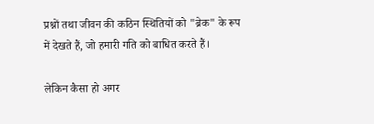प्रश्नों तथा जीवन की कठिन स्थितियों को "ब्रेक" के रूप में देखते हैं, जो हमारी गति को बाधित करते हैं।

लेकिन कैसा हो अगर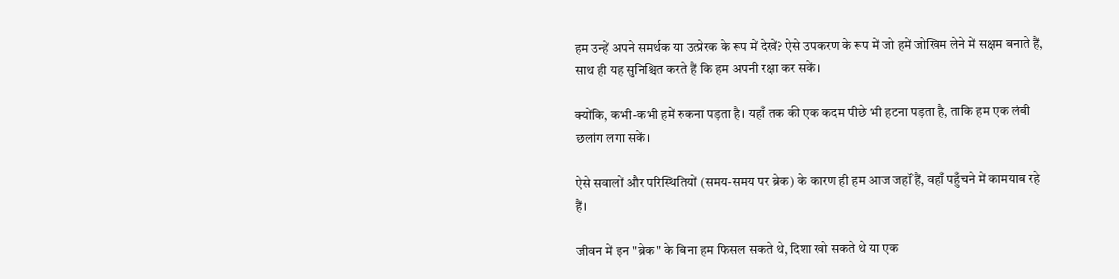हम उन्हें अपने समर्थक या उत्प्रेरक के रूप में देखें? ऐसे उपकरण के रूप में जो हमें जोखिम लेने में सक्षम बनाते हैं, साथ ही यह सुनिश्चित करते हैं कि हम अपनी रक्षा कर सकें।

क्योंकि, कभी-कभी हमें रुकना पड़ता है। यहाँ तक की एक कदम पीछे भी हटना पड़ता है, ताकि हम एक लंबी छलांग लगा सकें।

ऐसे सवालों और परिस्थितियों (समय-समय पर ब्रेक) के कारण ही हम आज जहॉं हैं, वहाँ पहुँचने में कामयाब रहे हैं।

जीवन में इन "ब्रेक" के बिना हम फिसल सकते थे, दिशा खो सकते थे या एक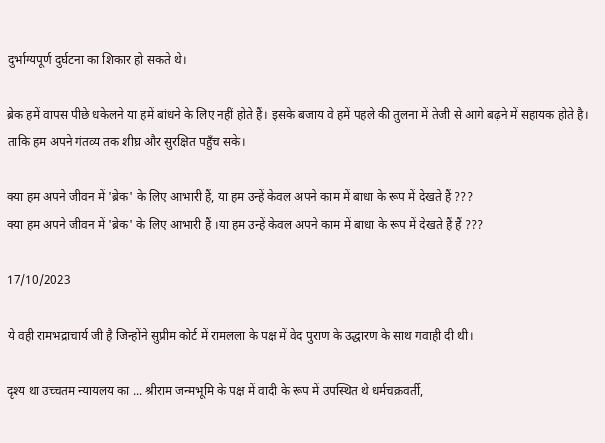दुर्भाग्यपूर्ण दुर्घटना का शिकार हो सकते थे।

ब्रेक हमें वापस पीछे धकेलने या हमें बांधने के लिए नहीं होते हैं। इसके बजाय वे हमें पहले की तुलना में तेजी से आगे बढ़ने में सहायक होते है। ताकि हम अपने गंतव्य तक शीघ्र और सुरक्षित पहुँच सके।

क्या हम अपने जीवन में 'ब्रेक' के लिए आभारी हैं, या हम उन्हें केवल अपने काम में बाधा के रूप में देखते हैं ???
क्या हम अपने जीवन में 'ब्रेक' के लिए आभारी हैं ।या हम उन्हें केवल अपने काम में बाधा के रूप में देखते हैं हैं ???

17/10/2023

ये वही रामभद्राचार्य जी है जिन्होंने सुप्रीम कोर्ट में रामलला के पक्ष में वेद पुराण के उद्धारण के साथ गवाही दी थी।

दृश्य था उच्चतम न्यायलय का ... श्रीराम जन्मभूमि के पक्ष में वादी के रूप में उपस्थित थे धर्मचक्रवर्ती,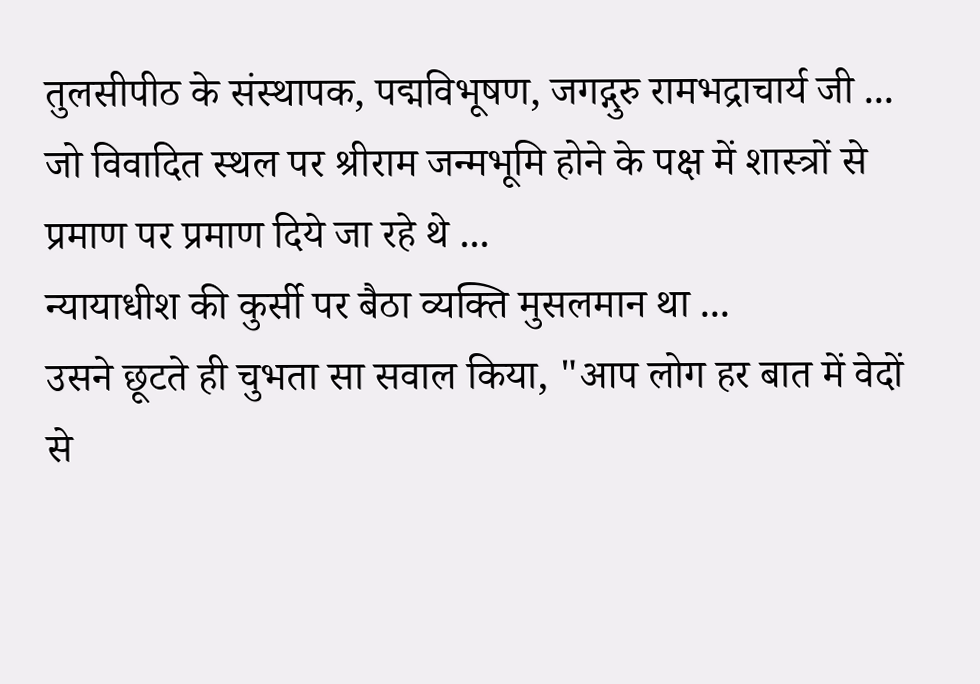तुलसीपीठ के संस्थापक, पद्मविभूषण, जगद्गुरु रामभद्राचार्य जी ... जो विवादित स्थल पर श्रीराम जन्मभूमि होने के पक्ष में शास्त्रों से प्रमाण पर प्रमाण दिये जा रहे थे ...
न्यायाधीश की कुर्सी पर बैठा व्यक्ति मुसलमान था ...
उसने छूटते ही चुभता सा सवाल किया, "आप लोग हर बात में वेदों से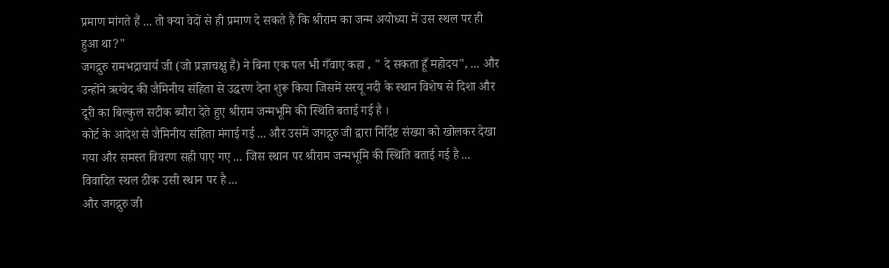प्रमाण मांगते हैं ... तो क्या वेदों से ही प्रमाण दे सकते हैं कि श्रीराम का जन्म अयोध्या में उस स्थल पर ही हुआ था?"
जगद्गुरु रामभद्राचार्य जी (जो प्रज्ञाचक्षु हैं) ने बिना एक पल भी गँवाए कहा , " दे सकता हूँ महोदय", ... और उन्होंने ऋग्वेद की जैमिनीय संहिता से उद्धरण देना शुरू किया जिसमें सरयू नदी के स्थान विशेष से दिशा और दूरी का बिल्कुल सटीक ब्यौरा देते हुए श्रीराम जन्मभूमि की स्थिति बताई गई है ।
कोर्ट के आदेश से जैमिनीय संहिता मंगाई गई ... और उसमें जगद्गुरु जी द्वारा निर्दिष्ट संख्या को खोलकर देखा गया और समस्त विवरण सही पाए गए ... जिस स्थान पर श्रीराम जन्मभूमि की स्थिति बताई गई है ... विवादित स्थल ठीक उसी स्थान पर है ...
और जगद्गुरु जी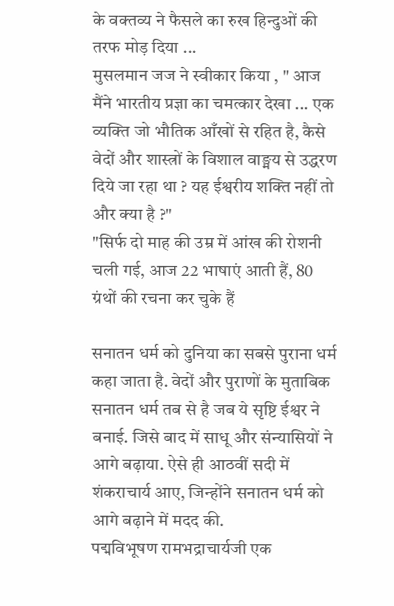के वक्तव्य ने फैसले का रुख हिन्दुओं की तरफ मोड़ दिया ...
मुसलमान जज ने स्वीकार किया , " आज मैंने भारतीय प्रज्ञा का चमत्कार देखा ... एक व्यक्ति जो भौतिक आँखों से रहित है, कैसे वेदों और शास्त्रों के विशाल वाङ्मय से उद्धरण दिये जा रहा था ? यह ईश्वरीय शक्ति नहीं तो और क्या है ?"
"सिर्फ दो माह की उम्र में आंख की रोशनी चली गई, आज 22 भाषाएं आती हैं, 80 ग्रंथों की रचना कर चुके हैं

सनातन धर्म को दुनिया का सबसे पुराना धर्म कहा जाता है. वेदों और पुराणों के मुताबिक सनातन धर्म तब से है जब ये सृष्टि ईश्वर ने बनाई. जिसे बाद में साधू और संन्यासियों ने आगे बढ़ाया. ऐसे ही आठवीं सदी में शंकराचार्य आए, जिन्होंने सनातन धर्म को आगे बढ़ाने में मदद की.
पद्मविभूषण रामभद्राचार्यजी एक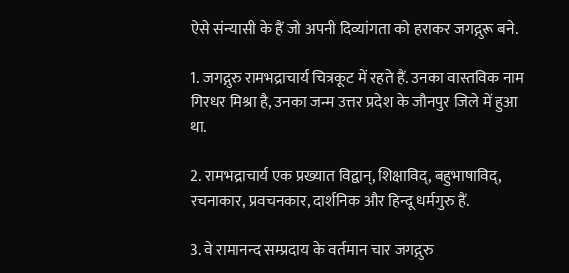ऐसे संन्यासी के हैं जो अपनी दिव्यांगता को हराकर जगद्गुरू बने.

1. जगद्गुरु रामभद्राचार्य चित्रकूट में रहते हैं. उनका वास्तविक नाम गिरधर मिश्रा है, उनका जन्म उत्तर प्रदेश के जौनपुर जिले में हुआ था.

2. रामभद्राचार्य एक प्रख्यात विद्वान्, शिक्षाविद्, बहुभाषाविद्, रचनाकार, प्रवचनकार, दार्शनिक और हिन्दू धर्मगुरु हैं.

3. वे रामानन्द सम्प्रदाय के वर्तमान चार जगद्गुरु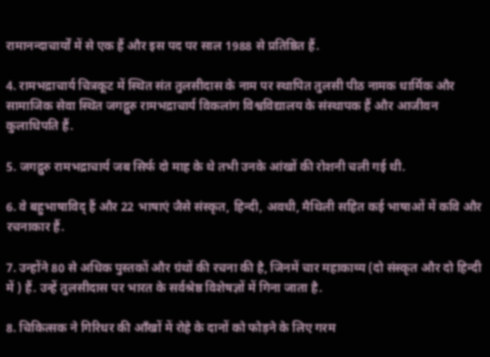रामानन्दाचार्यों में से एक हैं और इस पद पर साल 1988 से प्रतिष्ठित हैं.

4. रामभद्राचार्य चित्रकूट में स्थित संत तुलसीदास के नाम पर स्थापित तुलसी पीठ नामक धार्मिक और सामाजिक सेवा स्थित जगद्गुरु रामभद्राचार्य विकलांग विश्वविद्यालय के संस्थापक हैं और आजीवन कुलाधिपति हैं.

5. जगद्गुरु रामभद्राचार्य जब सिर्फ दो माह के थे तभी उनके आंखों की रोशनी चली गई थी.

6. वे बहुभाषाविद् हैं और 22 भाषाएं जैसे संस्कृत, हिन्दी, अवधी, मैथिली सहित कई भाषाओं में कवि और रचनाकार हैं.

7. उन्होंने 80 से अधिक पुस्तकों और ग्रंथों की रचना की है, जिनमें चार महाकाव्य (दो संस्कृत और दो हिन्दी में ) हैं. उन्हें तुलसीदास पर भारत के सर्वश्रेष्ठ विशेषज्ञों में गिना जाता है.

8. चिकित्सक ने गिरिधर की आँखों में रोहे के दानों को फोड़ने के लिए गरम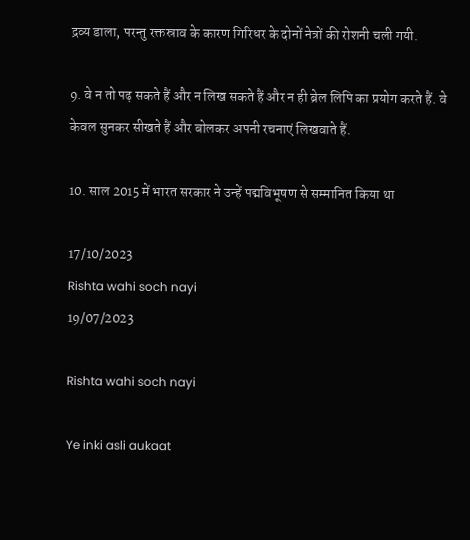द्रव्य डाला, परन्तु रक्तस्राव के कारण गिरिधर के दोनों नेत्रों की रोशनी चली गयी.

9. वे न तो पढ़ सकते हैं और न लिख सकते हैं और न ही ब्रेल लिपि का प्रयोग करते हैं. वे केवल सुनकर सीखते हैं और बोलकर अपनी रचनाएं लिखवाते हैं.

10. साल 2015 में भारत सरकार ने उन्हें पद्मविभूषण से सम्मानित किया था

17/10/2023
Rishta wahi soch nayi
19/07/2023

Rishta wahi soch nayi

Ye inki asli aukaat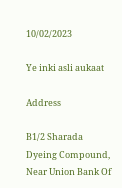10/02/2023

Ye inki asli aukaat

Address

B1/2 Sharada Dyeing Compound, Near Union Bank Of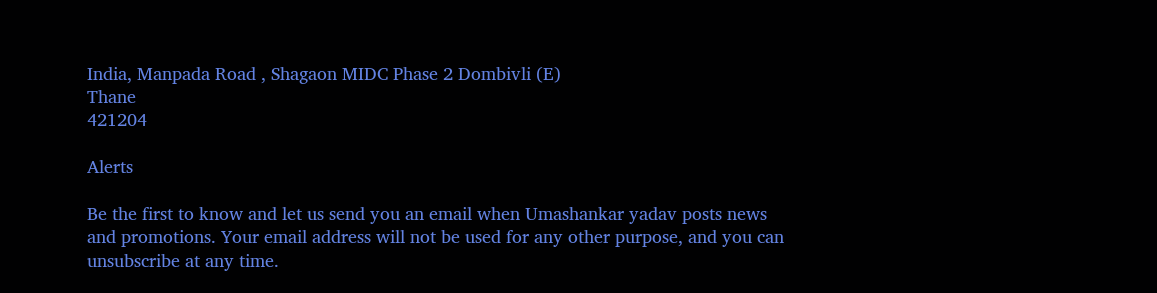India, Manpada Road , Shagaon MIDC Phase 2 Dombivli (E)
Thane
421204

Alerts

Be the first to know and let us send you an email when Umashankar yadav posts news and promotions. Your email address will not be used for any other purpose, and you can unsubscribe at any time.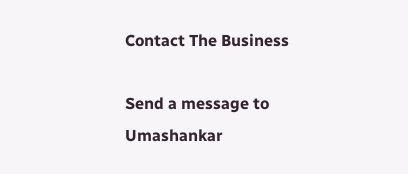Contact The Business

Send a message to Umashankar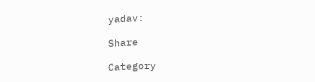yadav:

Share

Category